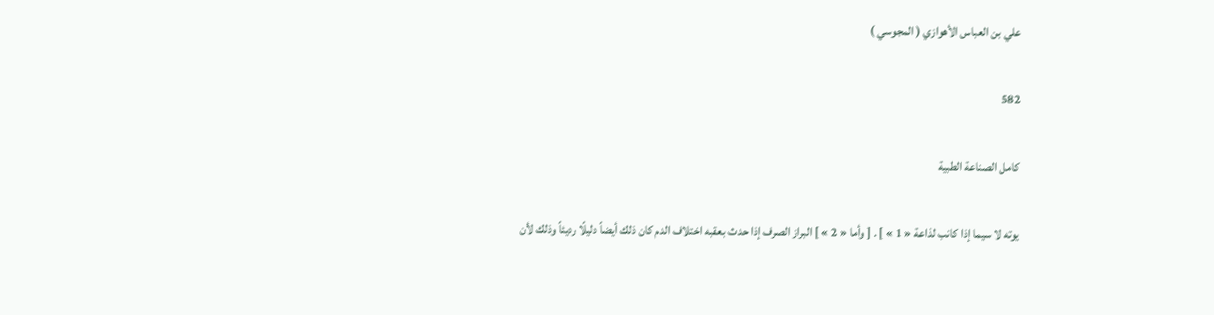علي بن العباس الأهوازي ( المجوسي )

582

كامل الصناعة الطبية

يوته لا سيما إذا كانب لذاعة « 1 » ] . [ وأما « 2 » ] البراز الصرف إذا حدث بعقبه اختلاف الدم كان ذلك أيضاً دليلًا رديئاً وذلك لأن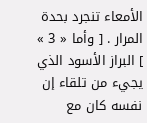الأمعاء تنجرد بحدة المرار . [ وأما « 3 » ] البراز الأسود الذي يجيء من تلقاء إن نفسه كان مع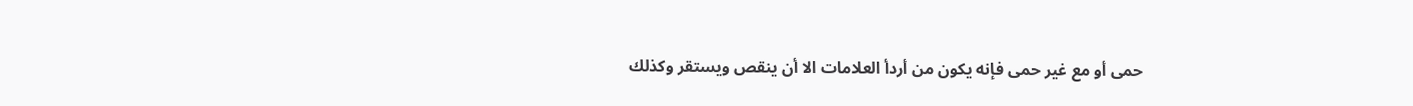حمى أو مع غير حمى فإنه يكون من أردأ العلامات الا أن ينقص ويستقر وكذلك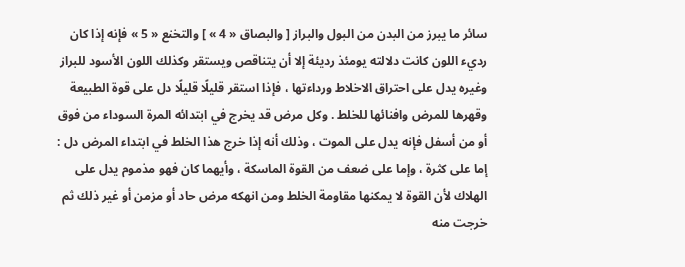سائر ما يبرز من البدن من البول والبراز [ والبصاق « 4 » ] والتخنع « 5 » فإنه إذا كان رديء اللون كانت دلالته يومئذ رديئة إلا أن يتناقص ويستقر وكذلك اللون الأسود للبراز وغيره يدل على احتراق الاخلاط ورداءتها ، فإذا استقر قليلًا قليلًا دل على قوة الطبيعة وقهرها للمرض وافنائها للخلط . وكل مرض قد يخرج في ابتدائه المرة السوداء من فوق أو من أسفل فإنه يدل على الموت ، وذلك أنه إذا خرج هذا الخلط في ابتداء المرض دل : إما على كثرة ، وإما على ضعف من القوة الماسكة ، وأيهما كان فهو مذموم يدل على الهلاك لأن القوة لا يمكنها مقاومة الخلط ومن انهكه مرض حاد أو مزمن أو غير ذلك ثم خرجت منه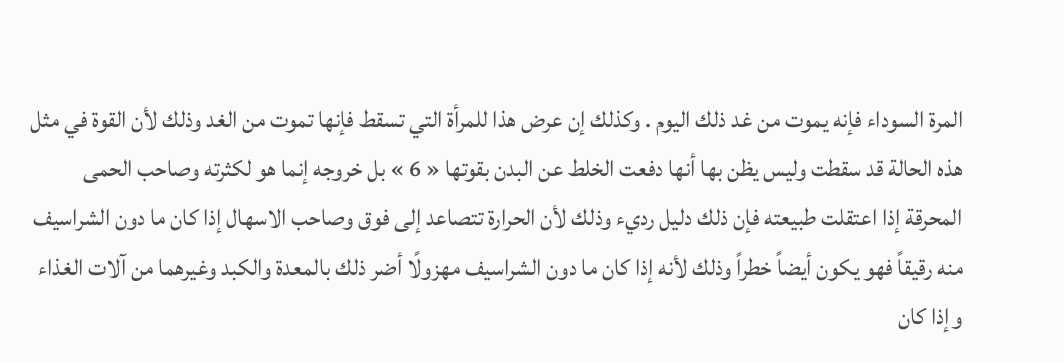المرة السوداء فإنه يموت من غد ذلك اليوم . وكذلك إن عرض هذا للمرأة التي تسقط فإنها تموت من الغد وذلك لأن القوة في مثل هذه الحالة قد سقطت وليس يظن بها أنها دفعت الخلط عن البدن بقوتها « 6 » بل خروجه إنما هو لكثرته وصاحب الحمى المحرقة إذا اعتقلت طبيعته فإن ذلك دليل رديء وذلك لأن الحرارة تتصاعد إلى فوق وصاحب الاسهال إذا كان ما دون الشراسيف منه رقيقاً فهو يكون أيضاً خطراً وذلك لأنه إذا كان ما دون الشراسيف مهزولًا أضر ذلك بالمعدة والكبد وغيرهما من آلات الغذاء وإذا كان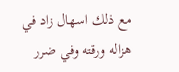مع ذلك اسهال زاد في هزاله ورقته وفي ضرر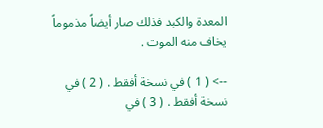المعدة والكبد فذلك صار أيضاً مذموماً يخاف منه الموت .

--> ( 1 ) في نسخة أفقط . ( 2 ) في نسخة أفقط . ( 3 ) في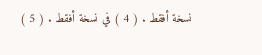نسخة أفقط . ( 4 ) في نسخة أفقط . ( 5 )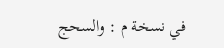في نسخة م : والسحج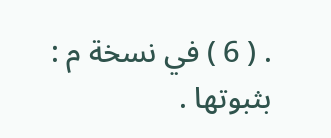. ( 6 ) في نسخة م : بثبوتها .